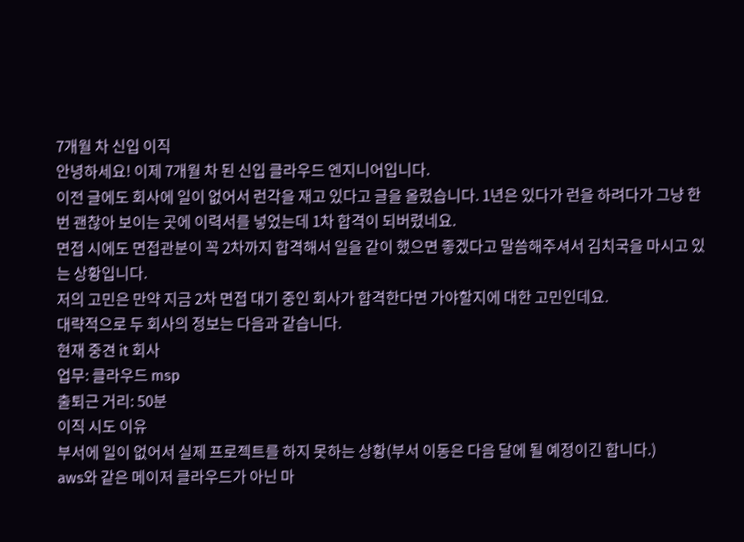7개월 차 신입 이직
안녕하세요! 이제 7개월 차 된 신입 클라우드 엔지니어입니다.
이전 글에도 회사에 일이 없어서 런각을 재고 있다고 글을 올렸습니다. 1년은 있다가 런을 하려다가 그냥 한 번 괜찮아 보이는 곳에 이력서를 넣었는데 1차 합격이 되버렸네요.
면접 시에도 면접관분이 꼭 2차까지 합격해서 일을 같이 했으면 좋겠다고 말씀해주셔서 김치국을 마시고 있는 상황입니다.
저의 고민은 만약 지금 2차 면접 대기 중인 회사가 합격한다면 가야할지에 대한 고민인데요.
대략적으로 두 회사의 정보는 다음과 같습니다.
현재 중견 it 회사
업무: 클라우드 msp
출퇴근 거리: 50분
이직 시도 이유
부서에 일이 없어서 실제 프로젝트를 하지 못하는 상황(부서 이동은 다음 달에 될 예정이긴 합니다.)
aws와 같은 메이저 클라우드가 아닌 마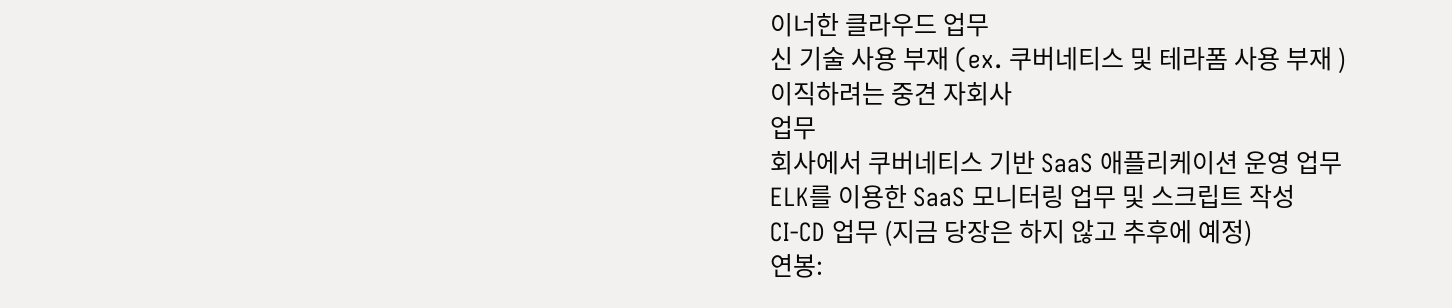이너한 클라우드 업무
신 기술 사용 부재 (ex. 쿠버네티스 및 테라폼 사용 부재 )
이직하려는 중견 자회사
업무
회사에서 쿠버네티스 기반 SaaS 애플리케이션 운영 업무
ELK를 이용한 SaaS 모니터링 업무 및 스크립트 작성
CI-CD 업무 (지금 당장은 하지 않고 추후에 예정)
연봉: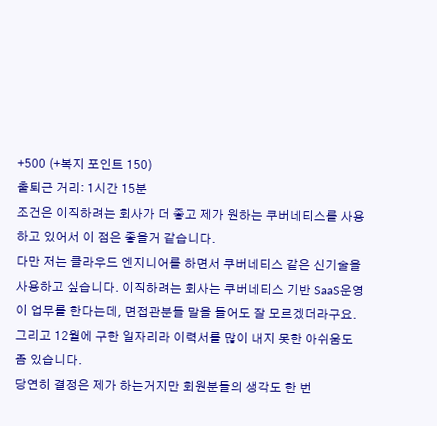+500 (+복지 포인트 150)
출퇴근 거리: 1시간 15분
조건은 이직하려는 회사가 더 좋고 제가 원하는 쿠버네티스를 사용하고 있어서 이 점은 좋을거 같습니다.
다만 저는 클라우드 엔지니어를 하면서 쿠버네티스 같은 신기술을 사용하고 싶습니다. 이직하려는 회사는 쿠버네티스 기반 SaaS운영이 업무를 한다는데, 면접관분들 말을 들어도 잘 모르겠더라구요. 그리고 12월에 구한 일자리라 이력서를 많이 내지 못한 아쉬움도 좀 있습니다.
당연히 결정은 제가 하는거지만 회원분들의 생각도 한 번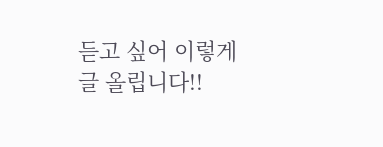듣고 싶어 이렇게 글 올립니다!!